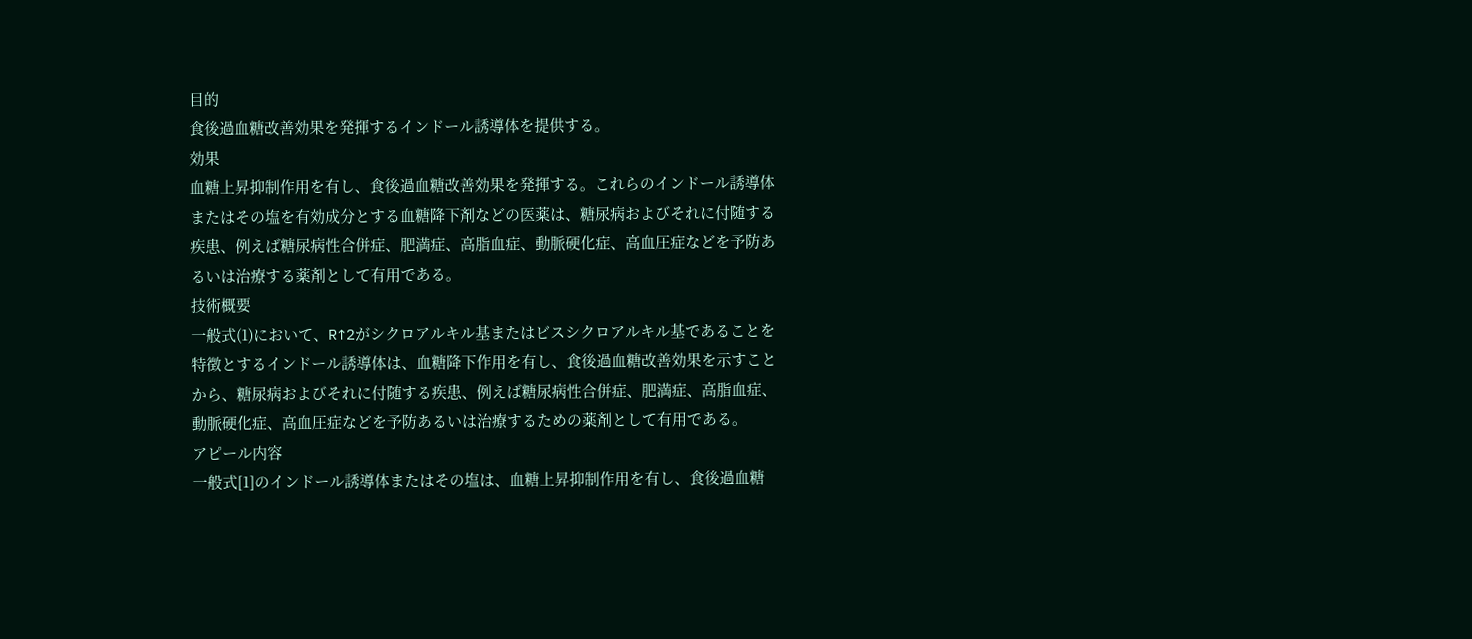目的
食後過血糖改善効果を発揮するインドール誘導体を提供する。
効果
血糖上昇抑制作用を有し、食後過血糖改善効果を発揮する。これらのインドール誘導体またはその塩を有効成分とする血糖降下剤などの医薬は、糖尿病およびそれに付随する疾患、例えば糖尿病性合併症、肥満症、高脂血症、動脈硬化症、高血圧症などを予防あるいは治療する薬剤として有用である。
技術概要
一般式(1)において、R↑2がシクロアルキル基またはビスシクロアルキル基であることを特徴とするインドール誘導体は、血糖降下作用を有し、食後過血糖改善効果を示すことから、糖尿病およびそれに付随する疾患、例えば糖尿病性合併症、肥満症、高脂血症、動脈硬化症、高血圧症などを予防あるいは治療するための薬剤として有用である。
アピール内容
一般式[1]のインドール誘導体またはその塩は、血糖上昇抑制作用を有し、食後過血糖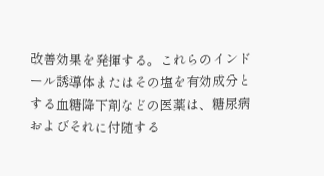改善効果を発揮する。これらのインドール誘導体またはその塩を有効成分とする血糖降下剤などの医薬は、糖尿病およびそれに付随する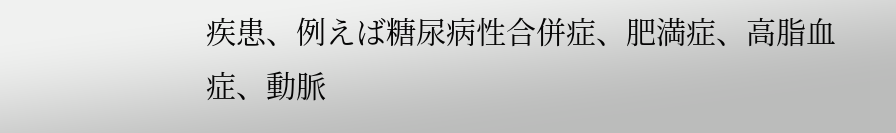疾患、例えば糖尿病性合併症、肥満症、高脂血症、動脈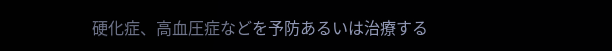硬化症、高血圧症などを予防あるいは治療する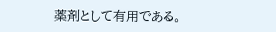薬剤として有用である。